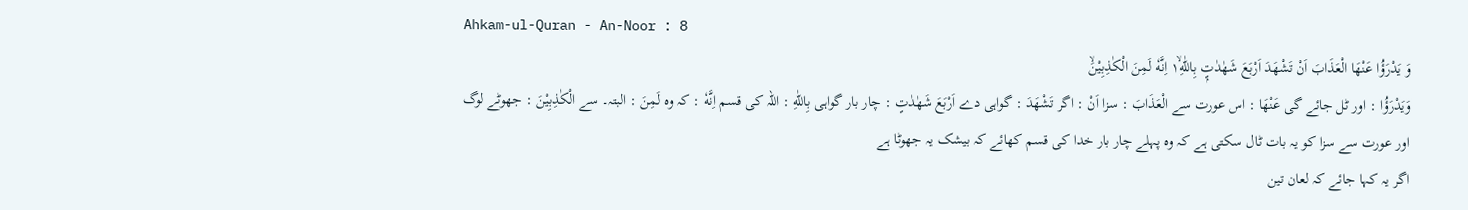Ahkam-ul-Quran - An-Noor : 8
وَ یَدْرَؤُا عَنْهَا الْعَذَابَ اَنْ تَشْهَدَ اَرْبَعَ شَهٰدٰتٍۭ بِاللّٰهِ١ۙ اِنَّهٗ لَمِنَ الْكٰذِبِیْنَۙ
وَيَدْرَؤُا : اور ٹل جائے گی عَنْهَا : اس عورت سے الْعَذَابَ : سزا اَنْ : اگر تَشْهَدَ : گواہی دے اَرْبَعَ شَهٰدٰتٍ : چار بار گواہی بِاللّٰهِ : اللہ کی قسم اِنَّهٗ : کہ وہ لَمِنَ : البتہ۔ سے الْكٰذِبِيْنَ : جھوٹے لوگ
اور عورت سے سزا کو یہ بات ٹال سکتی ہے کہ وہ پہلے چار بار خدا کی قسم کھائے کہ بیشک یہ جھوٹا ہے
اگر یہ کہا جائے کہ لعان تین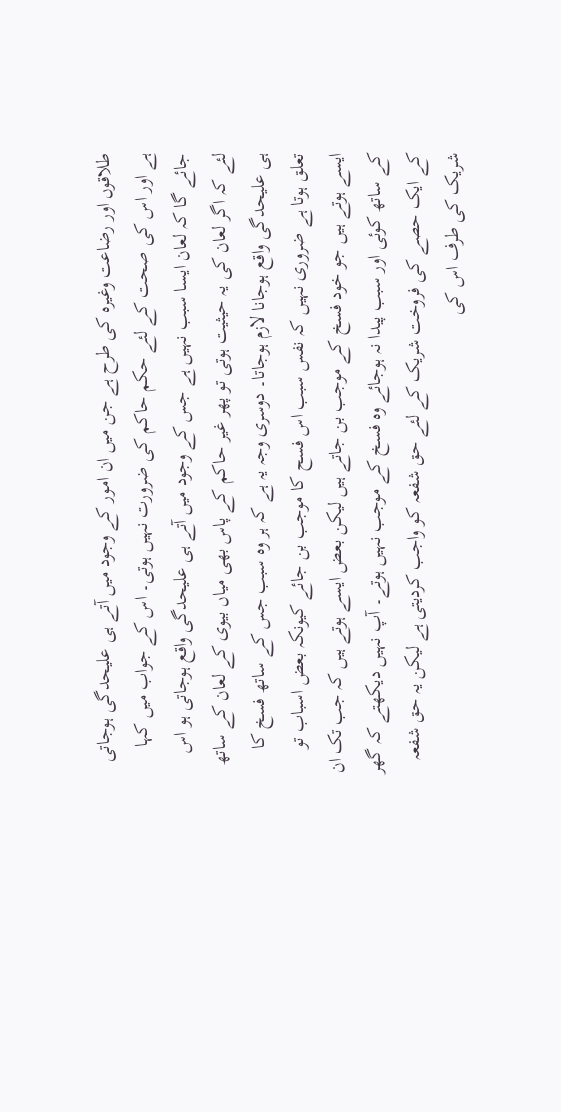طلاقوں اور رضاعت وغیرہ کی طرح ہے جن میں ان امور کے وجود میں آتے ہی علیحدگی ہوجاتی ہے اور اس کی صحت کے لئے حکم حاکم کی ضرورت نہیں ہوتی۔ اس کے جواب میں کہا جائے گا کہ لعان ایسا سبب نہیں ہے جس کے وجود میں آتے ہی علیحدگی واقع ہوجاتی ہو اس لئے کہ اگر لعان کی یہ حیثیت ہوتی تو پھر غیر حاکم کے پاس بھی میاں بیوی کے لعان کے ساتھ ہی علیحدگی واقع ہوجانا لازم ہوجاتا۔ دوسری وجہ یہ ہے کہ ہر وہ سبب جس کے ساتھ فسخ کا تعلق ہوتا ہے ضروری نہیں کہ نفس سبب اس فسح کا موجب بن جائے کیونکہ بعض اسباب تو ایسے ہوتے ہیں جو خود فسخ کے موجب بن جاتے ہیں لیکن بعض ایسے ہوتے ہیں کہ جب تک ان کے ساتھ کوئی اور سبب پیدا نہ ہوجائے وہ فسخ کے موجب نہیں ہوتے۔ آپ نہیں دیکھتے کہ گھر کے ایک حصے کی فروخت شریک کے لئے حق شفعہ کو واجب کردیتی ہے لیکن یہ حق شفعہ شریک کی طرف اس کی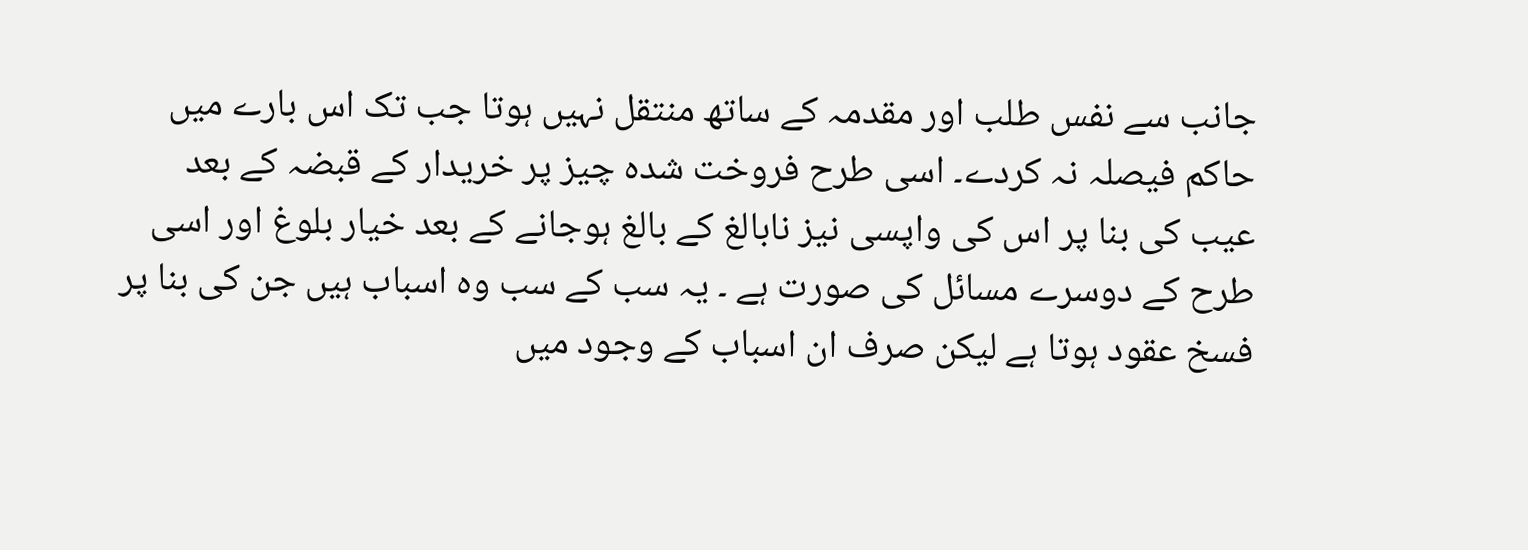جانب سے نفس طلب اور مقدمہ کے ساتھ منتقل نہیں ہوتا جب تک اس بارے میں حاکم فیصلہ نہ کردے۔ اسی طرح فروخت شدہ چیز پر خریدار کے قبضہ کے بعد عیب کی بنا پر اس کی واپسی نیز نابالغ کے بالغ ہوجانے کے بعد خیار بلوغ اور اسی طرح کے دوسرے مسائل کی صورت ہے ۔ یہ سب کے سب وہ اسباب ہیں جن کی بنا پر فسخ عقود ہوتا ہے لیکن صرف ان اسباب کے وجود میں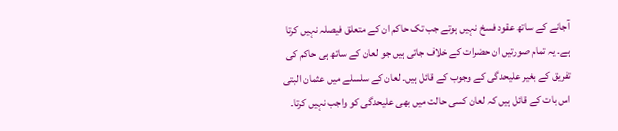آجانے کے ساتھ عقود فسخ نہیں ہوتے جب تک حاکم ان کے متعلق فیصلہ نہیں کرتا ہے۔ یہ تمام صورتیں ان حضرات کے خلاف جاتی ہیں جو لعان کے ساتھ ہی حاکم کی تفریق کے بغیر علیحدگی کے وجوب کے قائل ہیں۔ لعان کے سلسلے میں عثمان البتی اس بات کے قائل ہیں کہ لعان کسی حالت میں بھی علیحدگی کو واجب نہیں کرتا۔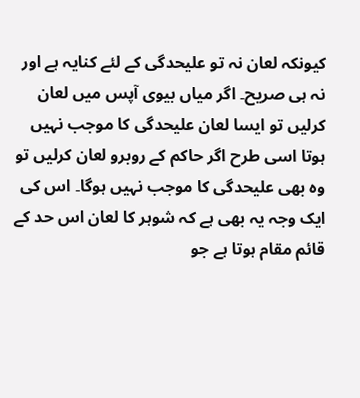کیونکہ لعان نہ تو علیحدگی کے لئے کنایہ ہے اور نہ ہی صریح۔ اگر میاں بیوی آپس میں لعان کرلیں تو ایسا لعان علیحدگی کا موجب نہیں ہوتا اسی طرح اگر حاکم کے روبرو لعان کرلیں تو وہ بھی علیحدگی کا موجب نہیں ہوگا۔ اس کی ایک وجہ یہ بھی ہے کہ شوہر کا لعان اس حد کے قائم مقام ہوتا ہے جو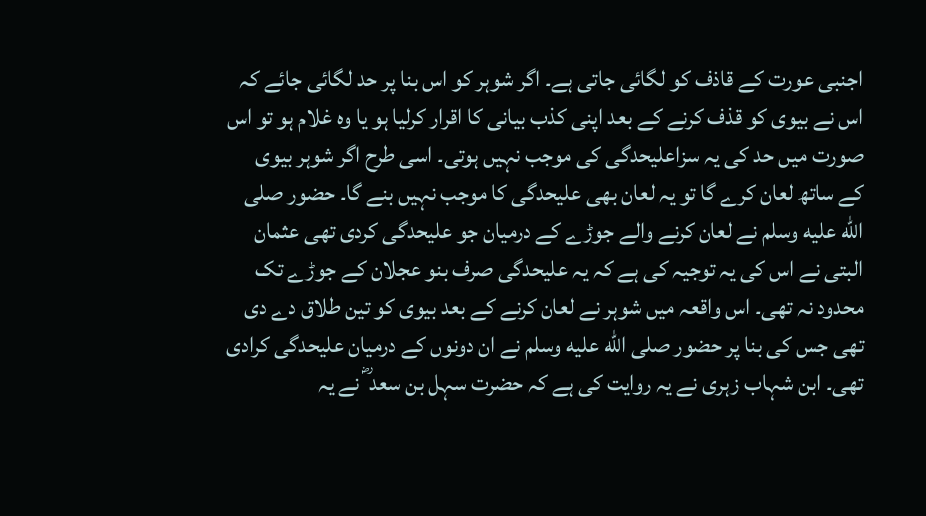اجنبی عورت کے قاذف کو لگائی جاتی ہے۔ اگر شوہر کو اس بنا پر حد لگائی جائے کہ اس نے بیوی کو قذف کرنے کے بعد اپنی کذب بیانی کا اقرار کرلیا ہو یا وہ غلام ہو تو اس صورت میں حد کی یہ سزاعلیحدگی کی موجب نہیں ہوتی۔ اسی طرح اگر شوہر بیوی کے ساتھ لعان کرے گا تو یہ لعان بھی علیحدگی کا موجب نہیں بنے گا۔ حضور صلى الله عليه وسلم نے لعان کرنے والے جوڑے کے درمیان جو علیحدگی کردی تھی عثمان البتی نے اس کی یہ توجیہ کی ہے کہ یہ علیحدگی صرف بنو عجلان کے جوڑے تک محدود نہ تھی۔ اس واقعہ میں شوہر نے لعان کرنے کے بعد بیوی کو تین طلاق دے دی تھی جس کی بنا پر حضور صلى الله عليه وسلم نے ان دونوں کے درمیان علیحدگی کرادی تھی۔ ابن شہاب زہری نے یہ روایت کی ہے کہ حضرت سہل بن سعد ؓ نے یہ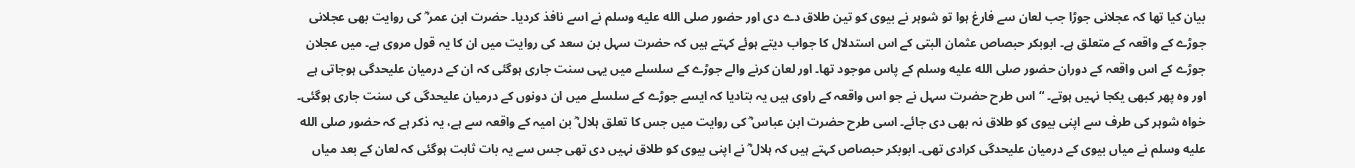بیان کیا تھا کہ عجلانی جوڑا جب لعان سے فارغ ہوا تو شوہر نے بیوی کو تین طلاق دے دی اور حضور صلى الله عليه وسلم نے اسے نافذ کردیا۔ حضرت ابن عمر ؓ کی روایت بھی عجلانی جوڑے کے واقعہ کے متعلق ہے۔ ابوبکر حبصاص عثمان البتی کے اس استدلال کا جواب دیتے ہوئے کہتے ہیں کہ حضرت سہل بن سعد کی روایت میں ان کا یہ قول مروی ہے۔ میں عجلان جوڑے کے اس واقعہ کے دوران حضور صلى الله عليه وسلم کے پاس موجود تھا۔ اور لعان کرنے والے جوڑے کے سلسلے میں یہی سنت جاری ہوگئی کہ ان کے درمیان علیحدگی ہوجاتی ہے اور وہ پھر کبھی یکجا نہیں ہوتے۔ “ اس طرح حضرت سہل نے جو اس واقعہ کے راوی ہیں یہ بتادیا کہ ایسے جوڑے کے سلسلے میں ان دونوں کے درمیان علیحدگی کی سنت جاری ہوگئی۔ خواہ شوہر کی طرف سے اپنی بیوی کو طلاق نہ بھی دی جائے۔ اسی طرح حضرت ابن عباس ؓ کی روایت میں جس کا تعلق ہلال ؓ بن امیہ کے واقعہ سے ہے، یہ ذکر ہے کہ حضور صلى الله عليه وسلم نے میاں بیوی کے درمیان علیحدگی کرادی تھی۔ ابوبکر حبصاص کہتے ہیں کہ ہلال ؓ نے اپنی بیوی کو طلاق نہیں دی تھی جس سے یہ بات ثابت ہوگئی کہ لعان کے بعد میاں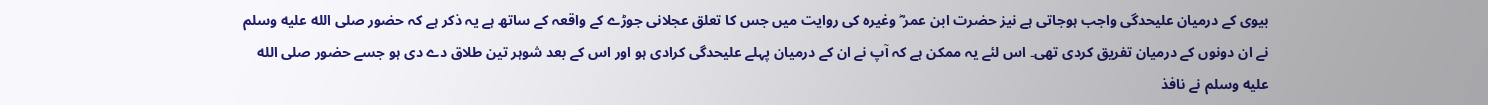بیوی کے درمیان علیحدگی واجب ہوجاتی ہے نیز حضرت ابن عمر ؓ وغیرہ کی روایت میں جس کا تعلق عجلانی جوڑے کے واقعہ کے ساتھ ہے یہ ذکر ہے کہ حضور صلى الله عليه وسلم نے ان دونوں کے درمیان تفریق کردی تھی۔ اس لئے یہ ممکن ہے کہ آپ نے ان کے درمیان پہلے علیحدگی کرادی ہو اور اس کے بعد شوہر تین طلاق دے دی ہو جسے حضور صلى الله عليه وسلم نے نافذ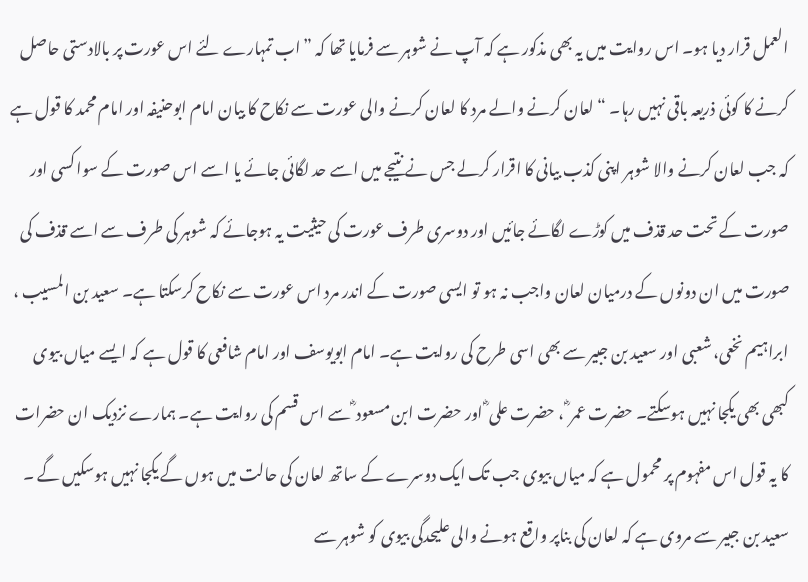العمل قرار دیا ہو۔ اس روایت میں یہ بھی مذکور ہے کہ آپ نے شوہر سے فرمایا تھا کہ ” اب تمہارے لئے اس عورت پر بالادستی حاصل کرنے کا کوئی ذریعہ باقی نہیں رہا۔ “ لعان کرنے والے مرد کا لعان کرنے والی عورت سے نکاح کا بیان امام ابوحنیفہ اور امام محمد کا قول ہے کہ جب لعان کرنے والا شوہر اپنی کذب بیانی کا اقرار کرلے جس نے نتیجے میں اسے حد لگائی جائے یا اسے اس صورت کے سوا کسی اور صورت کے تحت حد قذف میں کوڑے لگائے جائیں اور دوسری طرف عورت کی حیثیت یہ ہوجائے کہ شوہر کی طرف سے اسے قذف کی صورت میں ان دونوں کے درمیان لعان واجب نہ ہو تو ایسی صورت کے اندر مرد اس عورت سے نکاح کرسکتا ہے۔ سعید بن المسیب ، ابراہیم نخعی، شعبی اور سعید بن جبیر سے بھی اسی طرح کی روایت ہے۔ امام ابویوسف اور امام شافعی کا قول ہے کہ ایسے میاں بیوی کبھی بھی یکجا نہیں ہوسکتے۔ حضرت عمر ؓ ، حضرت علی ؓ اور حضرت ابن مسعود ؓ سے اس قسم کی روایت ہے۔ ہمارے نزدیک ان حضرات کا یہ قول اس مفہوم پر محمول ہے کہ میاں بیوی جب تک ایک دوسرے کے ساتھ لعان کی حالت میں ہوں گے یکجا نہیں ہوسکیں گے ۔ سعید بن جبیر سے مروی ہے کہ لعان کی بناپر واقع ہونے والی علیحدگی بیوی کو شوہر سے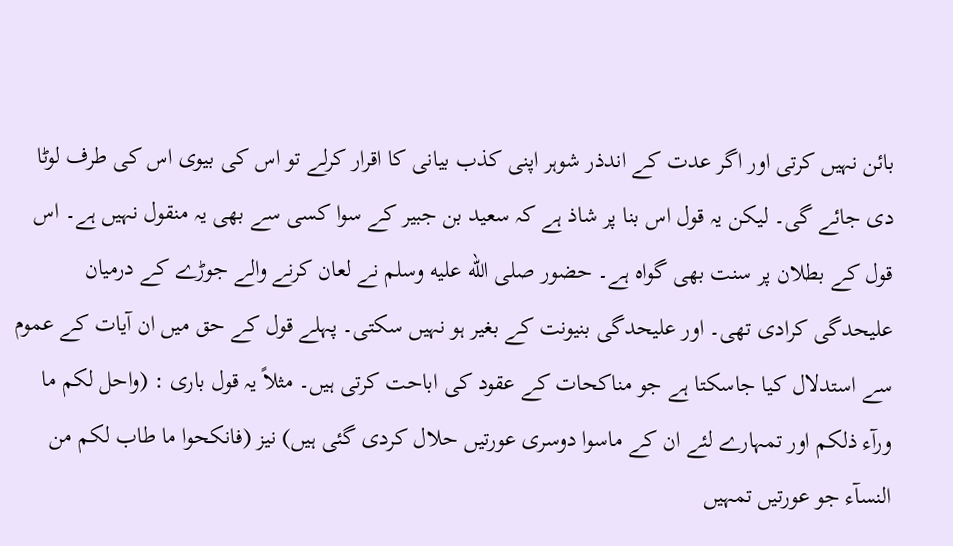بائن نہیں کرتی اور اگر عدت کے اندذر شوہر اپنی کذب بیانی کا اقرار کرلے تو اس کی بیوی اس کی طرف لوٹا دی جائے گی۔ لیکن یہ قول اس بنا پر شاذ ہے کہ سعید بن جبیر کے سوا کسی سے بھی یہ منقول نہیں ہے۔ اس قول کے بطلان پر سنت بھی گواہ ہے۔ حضور صلى الله عليه وسلم نے لعان کرنے والے جوڑے کے درمیان علیحدگی کرادی تھی۔ اور علیحدگی بنیونت کے بغیر ہو نہیں سکتی۔ پہلے قول کے حق میں ان آیات کے عموم سے استدلال کیا جاسکتا ہے جو مناکحات کے عقود کی اباحت کرتی ہیں۔ مثلاً یہ قول باری : (واحل لکم ما ورآء ذلکم اور تمہارے لئے ان کے ماسوا دوسری عورتیں حلال کردی گئی ہیں) نیز (فانکحوا ما طاب لکم من النسآء جو عورتیں تمہیں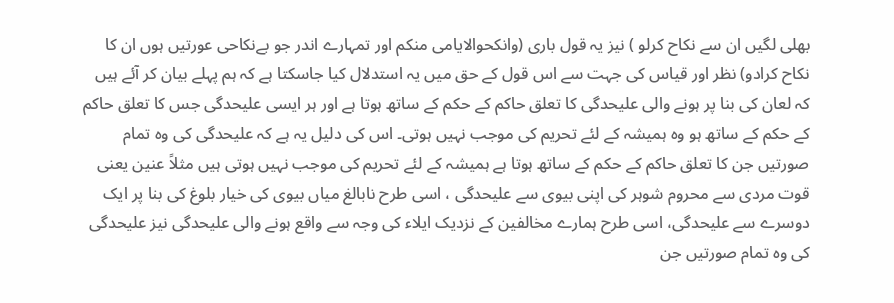بھلی لگیں ان سے نکاح کرلو ) نیز یہ قول باری (وانکحوالایامی منکم اور تمہارے اندر جو بےنکاحی عورتیں ہوں ان کا نکاح کرادو) نظر اور قیاس کی جہت سے اس قول کے حق میں یہ استدلال کیا جاسکتا ہے کہ ہم پہلے بیان کر آئے ہیں کہ لعان کی بنا پر ہونے والی علیحدگی کا تعلق حاکم کے حکم کے ساتھ ہوتا ہے اور ہر ایسی علیحدگی جس کا تعلق حاکم کے حکم کے ساتھ ہو وہ ہمیشہ کے لئے تحریم کی موجب نہیں ہوتی۔ اس کی دلیل یہ ہے کہ علیحدگی کی وہ تمام صورتیں جن کا تعلق حاکم کے حکم کے ساتھ ہوتا ہے ہمیشہ کے لئے تحریم کی موجب نہیں ہوتی ہیں مثلاً عنین یعنی قوت مردی سے محروم شوہر کی اپنی بیوی سے علیحدگی ، اسی طرح نابالغ میاں بیوی کی خیار بلوغ کی بنا پر ایک دوسرے سے علیحدگی، اسی طرح ہمارے مخالفین کے نزدیک ایلاء کی وجہ سے واقع ہونے والی علیحدگی نیز علیحدگی کی وہ تمام صورتیں جن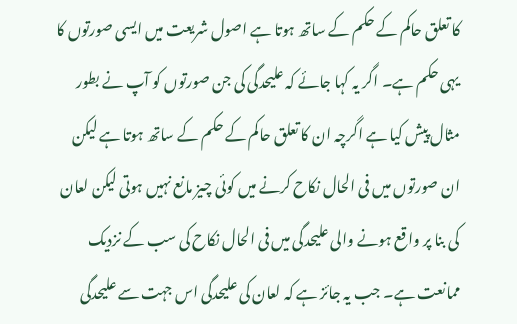کا تعلق حاکم کے حکم کے ساتھ ہوتا ہے اصول شریعت میں ایسی صورتوں کا یہی حکم ہے۔ اگر یہ کہا جائے کہ علیحدگی کی جن صورتوں کو آپ نے بطور مثال پیش کیا ہے اگرچہ ان کا تعلق حاکم کے حکم کے ساتھ ہوتا ہے لیکن ان صورتوں میں فی الحال نکاح کرنے میں کوئی چیز مانع نہیں ہوتی لیکن لعان کی بنا پر واقع ہونے والی علیحدگی میں فی الحال نکاح کی سب کے نزدیک ممانعت ہے۔ جب یہ جائز ہے کہ لعان کی علیحدگی اس جہت سے علیحدگی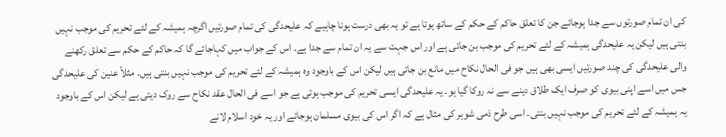کی ان تمام صورتوں سے جدا ہوجائے جن کا تعلق حاکم کے حکم کے ساتھ ہوتا ہے تو یہ بھی درست ہونا چاہیے کہ علیحدگی کی تمام صورتیں اگرچہ ہمیشہ کے لئے تحریم کی موجب نہیں بنتی ہیں لیکن یہ علیحدگی ہمیشہ کے لئے تحریم کی موجب بن جاتی ہے اور اس جہت سے یہ ان تمام سے جدا ہے۔ اس کے جواب میں کہاجائے گا کہ حاکم کے حکم سے تعلق رکھنے والی علیحدگی کی چند صورتیں ایسی بھی ہیں جو فی الحال نکاح میں مانع بن جاتی ہیں لیکن اس کے باوجود وہ ہمیشہ کے لئے تحریم کی موجب نہیں بنتی ہیں۔ مثلاً عنین کی علیحدگی جس میں اسے اپنی بیوی کو صرف ایک طلاق دینے سے نہ روکا گیا ہو۔ یہ علیحدگی ایسی تحریم کی موجب ہوتی ہے جو اسے فی الحال عقد نکاح سے روک دیتی ہے لیکن اس کے باوجود یہ ہمیشہ کے لئے تحریم کی موجب نہیں بنتی۔ اسی طرح ذمی شوہر کی مثال ہے کہ اگر اس کی بیوی مسلمان ہوجائے اور یہ خود اسلام لانے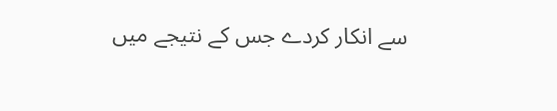سے انکار کردے جس کے نتیجے میں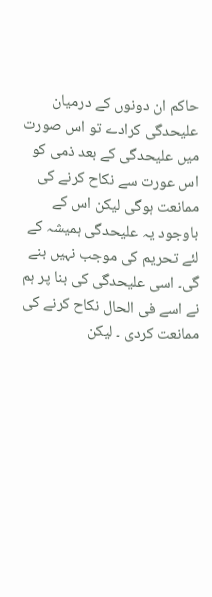حاکم ان دونوں کے درمیان علیحدگی کرادے تو اس صورت میں علیحدگی کے بعد ذمی کو اس عورت سے نکاح کرنے کی ممانعت ہوگی لیکن اس کے باوجود یہ علیحدگی ہمیشہ کے لئے تحریم کی موجب نہیں بنے گی۔ اسی علیحدگی کی بنا پر ہم نے اسے فی الحال نکاح کرنے کی ممانعت کردی ۔ لیکن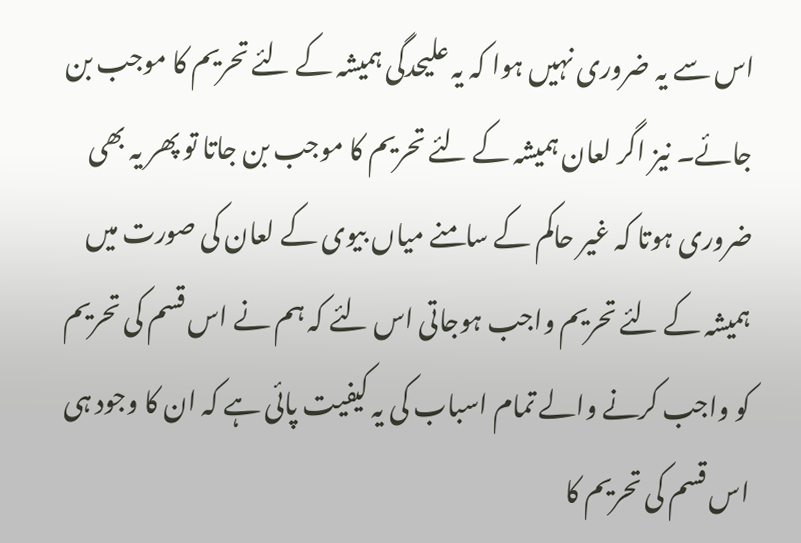اس سے یہ ضروری نہیں ہوا کہ یہ علیحدگی ہمیشہ کے لئے تحریم کا موجب بن جائے۔ نیز اگر لعان ہمیشہ کے لئے تحریم کا موجب بن جاتا تو پھر یہ بھی ضروری ہوتا کہ غیر حاکم کے سامنے میاں بیوی کے لعان کی صورت میں ہمیشہ کے لئے تحریم واجب ہوجاتی اس لئے کہ ہم نے اس قسم کی تحریم کو واجب کرنے والے تمام اسباب کی یہ کیفیت پائی ہے کہ ان کا وجود ہی اس قسم کی تحریم کا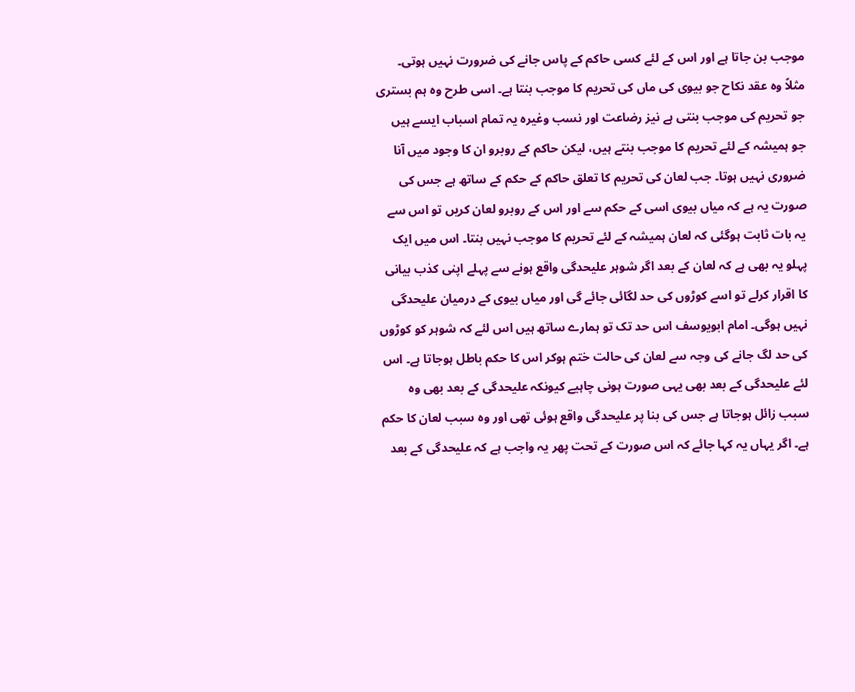موجب بن جاتا ہے اور اس کے لئے کسی حاکم کے پاس جانے کی ضرورت نہیں ہوتی۔ مثلاً وہ عقد نکاح جو بیوی کی ماں کی تحریم کا موجب بنتا ہے۔ اسی طرح وہ ہم بستری جو تحریم کی موجب بنتی ہے نیز رضاعت اور نسب وغیرہ یہ تمام اسباب ایسے ہیں جو ہمیشہ کے لئے تحریم کا موجب بنتے ہیں، لیکن حاکم کے روبرو ان کا وجود میں آنا ضروری نہیں ہوتا۔ جب لعان کی تحریم کا تعلق حاکم کے حکم کے ساتھ ہے جس کی صورت یہ ہے کہ میاں بیوی اسی کے حکم سے اور اس کے روبرو لعان کریں تو اس سے یہ بات ثابت ہوگئی کہ لعان ہمیشہ کے لئے تحریم کا موجب نہیں بنتا۔ اس میں ایک پہلو یہ بھی ہے کہ لعان کے بعد اگر شوہر علیحدگی واقع ہونے سے پہلے اپنی کذب بیانی کا اقرار کرلے تو اسے کوڑوں کی حد لگائی جائے گی اور میاں بیوی کے درمیان علیحدگی نہیں ہوگی۔ امام ابویوسف اس حد تک تو ہمارے ساتھ ہیں اس لئے کہ شوہر کو کوڑوں کی حد لگ جانے کی وجہ سے لعان کی حالت ختم ہوکر اس کا حکم باطل ہوجاتا ہے۔ اس لئے علیحدگی کے بعد بھی یہی صورت ہونی چاہیے کیونکہ علیحدگی کے بعد بھی وہ سبب زائل ہوجاتا ہے جس کی بنا پر علیحدگی واقع ہوئی تھی اور وہ سبب لعان کا حکم ہے۔ اگر یہاں یہ کہا جائے کہ اس صورت کے تحت پھر یہ واجب ہے کہ علیحدگی کے بعد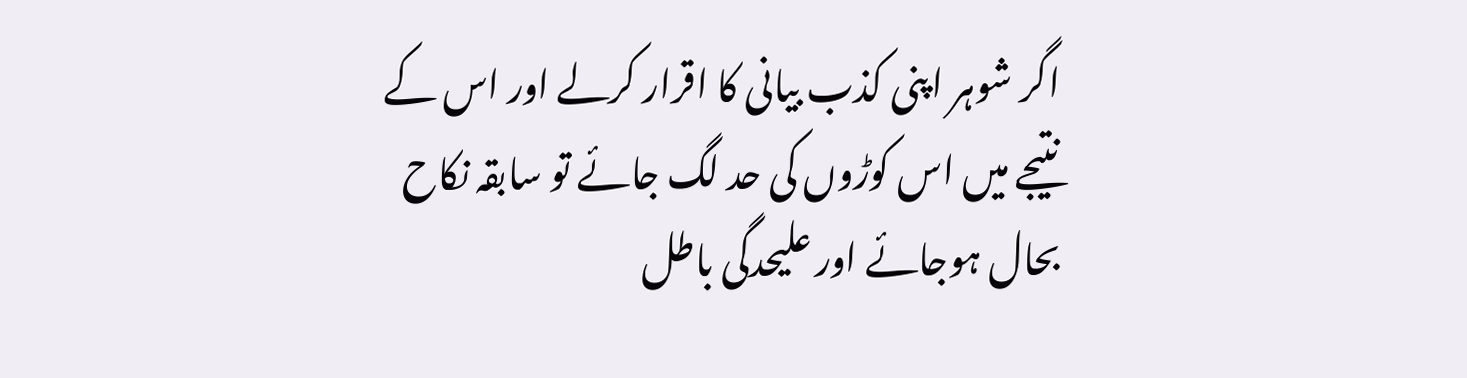اگر شوہر اپنی کذب بیانی کا اقرار کرلے اور اس کے نتیجے میں اس کوڑوں کی حد لگ جائے تو سابقہ نکاح بحال ہوجائے اور علیحدگی باطل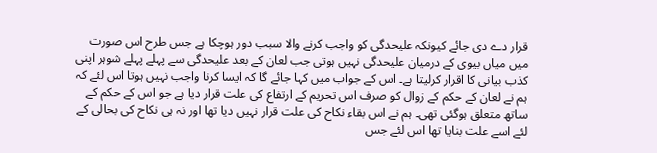قرار دے دی جائے کیونکہ علیحدگی کو واجب کرنے والا سبب دور ہوچکا ہے جس طرح اس صورت میں میاں بیوی کے درمیان علیحدگی نہیں ہوتی جب لعان کے بعد علیحدگی سے پہلے پہلے شوہر اپنی کذب بیانی کا اقرار کرلیتا ہے۔ اس کے جواب میں کہا جائے گا کہ ایسا کرنا واجب نہیں ہوتا اس لئے کہ ہم نے لعان کے حکم کے زوال کو صرف اس تحریم کے ارتفاع کی علت قرار دیا ہے جو اس کے حکم کے ساتھ متعلق ہوگئی تھی۔ ہم نے اس بقاء نکاح کی علت قرار نہیں دیا تھا اور نہ ہی نکاح کی بحالی کے لئے اسے علت بنایا تھا اس لئے جس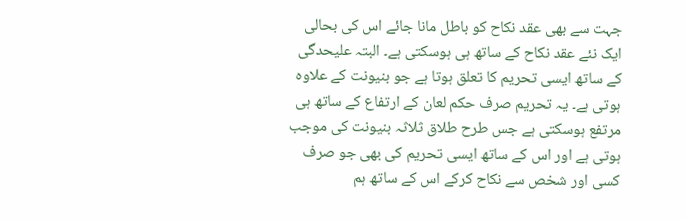جہت سے بھی عقد نکاح کو باطل مانا جائے اس کی بحالی ایک نئے عقد نکاح کے ساتھ ہی ہوسکتی ہے۔ البتہ علیحدگی کے ساتھ ایسی تحریم کا تعلق ہوتا ہے جو بنیونت کے علاوہ ہوتی ہے۔ یہ تحریم صرف حکم لعان کے ارتفاع کے ساتھ ہی مرتفع ہوسکتی ہے جس طرح طلاق ثلاثہ بنیونت کی موجب ہوتی ہے اور اس کے ساتھ ایسی تحریم کی بھی جو صرف کسی اور شخص سے نکاح کرکے اس کے ساتھ ہم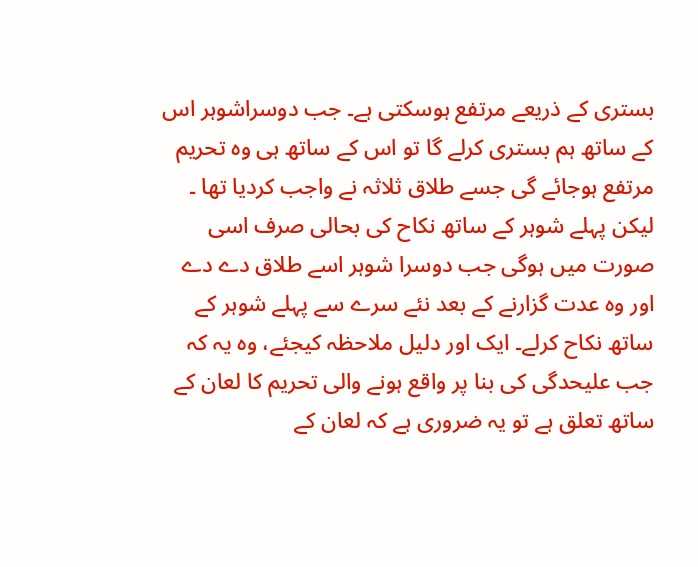بستری کے ذریعے مرتفع ہوسکتی ہے۔ جب دوسراشوہر اس کے ساتھ ہم بستری کرلے گا تو اس کے ساتھ ہی وہ تحریم مرتفع ہوجائے گی جسے طلاق ثلاثہ نے واجب کردیا تھا ۔ لیکن پہلے شوہر کے ساتھ نکاح کی بحالی صرف اسی صورت میں ہوگی جب دوسرا شوہر اسے طلاق دے دے اور وہ عدت گزارنے کے بعد نئے سرے سے پہلے شوہر کے ساتھ نکاح کرلے۔ ایک اور دلیل ملاحظہ کیجئے، وہ یہ کہ جب علیحدگی کی بنا پر واقع ہونے والی تحریم کا لعان کے ساتھ تعلق ہے تو یہ ضروری ہے کہ لعان کے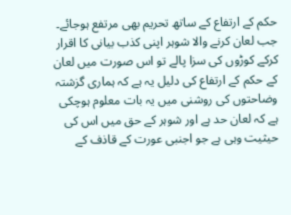حکم کے ارتفاع کے ساتھ تحریم بھی مرتفع ہوجائے۔ جب لعان کرنے والا شوہر اپنی کذب بیانی کا اقرار کرکے کوڑوں کی سزا پالے تو اس صورت میں لعان کے حکم کے ارتفاع کی دلیل یہ ہے کہ ہماری گزشتہ وضاحتوں کی روشنی میں یہ بات معلوم ہوچکی ہے کہ لعان حد ہے اور شوہر کے حق میں اس کی حیثیت وہی ہے جو اجنبی عورت کے قاذف کے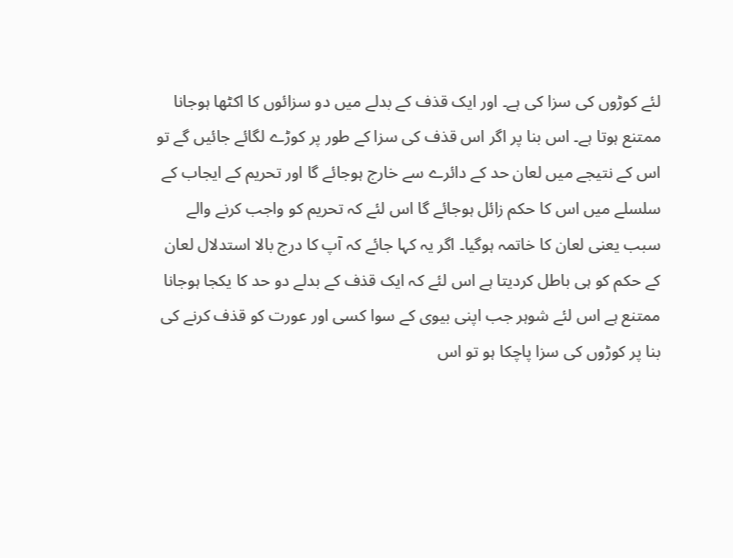لئے کوڑوں کی سزا کی ہے۔ اور ایک قذف کے بدلے میں دو سزائوں کا اکٹھا ہوجانا ممتنع ہوتا ہے۔ اس بنا پر اگر اس قذف کی سزا کے طور پر کوڑے لگائے جائیں گے تو اس کے نتیجے میں لعان حد کے دائرے سے خارج ہوجائے گا اور تحریم کے ایجاب کے سلسلے میں اس کا حکم زائل ہوجائے گا اس لئے کہ تحریم کو واجب کرنے والے سبب یعنی لعان کا خاتمہ ہوگیا۔ اگر یہ کہا جائے کہ آپ کا درج بالا استدلال لعان کے حکم کو ہی باطل کردیتا ہے اس لئے کہ ایک قذف کے بدلے دو حد کا یکجا ہوجانا ممتنع ہے اس لئے شوہر جب اپنی بیوی کے سوا کسی اور عورت کو قذف کرنے کی بنا پر کوڑوں کی سزا پاچکا ہو تو اس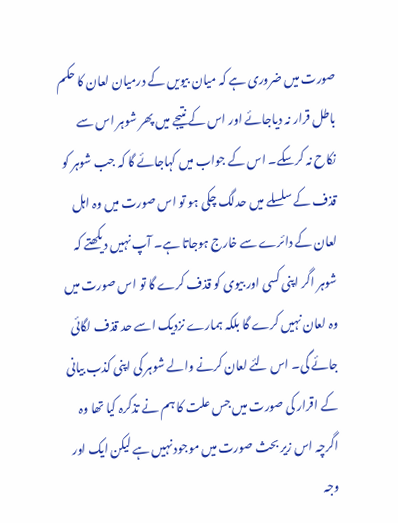صورت میں ضروری ہے کہ میان بیویں کے درمیان لعان کا حکم باطل قرار نہ دیاجائے اور اس کے نتیجے میں پھر شوہر اس سے نکاح نہ کرسکے۔ اس کے جواب میں کہاجائے گا کہ جب شوہر کو قذف کے سلسلے میں حدلگ چکی ہو تو اس صورت میں وہ اہل لعان کے دائرے سے خارج ہوجاتا ہے۔ آپ نہیں دیکھتے کہ شوہر اگر اپنی کسی اور بیوی کو قذف کرے گا تو اس صورت میں وہ لعان نہیں کرے گا بلکہ ہمارے نزدیک اسے حد قذف لگائی جائے گی۔ اس لئے لعان کرنے والے شوہر کی اپنی کذب بیانی کے اقرار کی صورت میں جس علت کا ہم نے تذکرہ کیا تھا وہ اگرچہ اس زیر بحث صورت میں موجود نہیں ہے لیکن ایک اور وجہ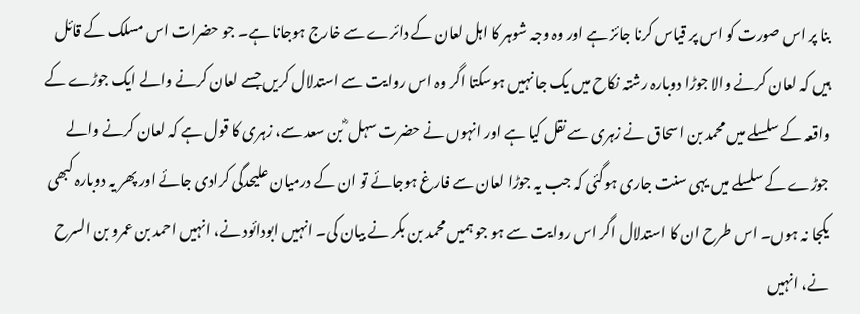بنا پر اس صورت کو اس پر قیاس کرنا جائز ہے اور وہ وجہ شوہر کا اہل لعان کے دائرے سے خارج ہوجانا ہے۔ جو حضرات اس مسلک کے قائل ہیں کہ لعان کرنے والا جوڑا دوبارہ رشتہ نکاح میں یک جا نہیں ہوسکتا اگر وہ اس روایت سے استدلال کریں جسے لعان کرنے والے ایک جوڑے کے واقعہ کے سلسلے میں محمد بن اسحاق نے زہری سے نقل کیا ہے اور انہوں نے حضرت سہل ؓ بن سعد سے، زہری کا قول ہے کہ لعان کرنے والے جوڑے کے سلسلے میں یہی سنت جاری ہوگئی کہ جب یہ جوڑا لعان سے فارغ ہوجائے تو ان کے درمیان علیحدگی کرادی جائے اور پھر یہ دوبارہ کبھی یکجا نہ ہوں۔ اس طرح ان کا استدلال اگر اس روایت سے ہو جو ہمیں محمد بن بکر نے بیان کی۔ انہیں ابودائود نے، انہیں احمد بن عمرو بن السرح نے، انہیں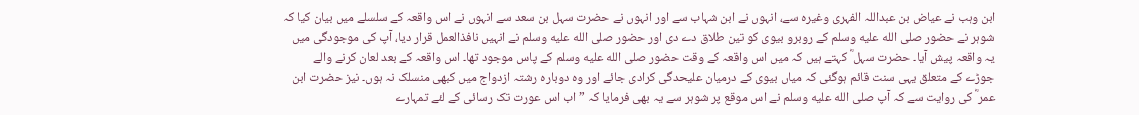ابن وہب نے عیاض بن عبداللہ الفہری وغیرہ سے، انہوں نے ابن شہاب سے اور انہوں نے حضرت سہل بن سعد سے انہوں نے اس واقعہ کے سلسلے میں بیان کیا کہ شوہر نے حضور صلى الله عليه وسلم کے روبرو بیوی کو تین طلاق دے دی اور حضور صلى الله عليه وسلم نے انہیں نافذالعمل قرار دیا، آپ کی موجودگی میں یہ واقعہ پیش آیا۔ حضرت سہل ؓ کہتے ہیں کہ میں اس واقعہ کے وقت حضور صلى الله عليه وسلم کے پاس موجود تھا۔ اس واقعہ کے بعد لعان کرنے والے جوڑے کے متعلق یہی سنت قائم ہوگئی کہ میاں بیوی کے درمیان علیحدگی کرادی جائے اور وہ دوبارہ رشتہ ازدواج میں کبھی منسلک نہ ہوں۔ نیز حضرت ابن عمر ؓ کی روایت سے کہ آپ صلى الله عليه وسلم نے اس موقع پر شوہر سے یہ بھی فرمایا کہ ” اب اس عورت تک رسائی کے لئے تمہارے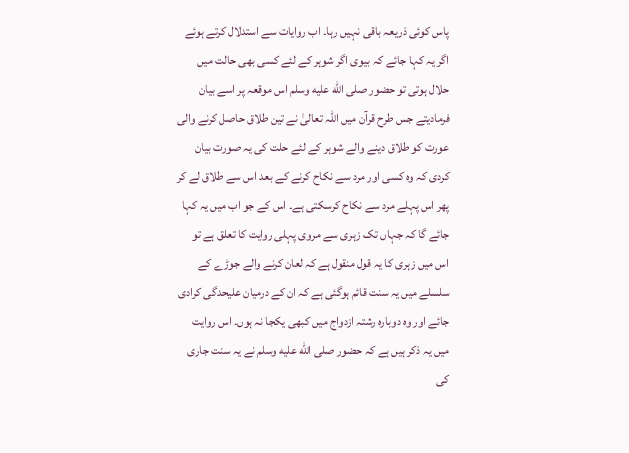پاس کوئی ذریعہ باقی نہیں رہا۔ اب روایات سے استدلال کرتے ہوئے اگر یہ کہا جائے کہ بیوی اگر شوہر کے لئے کسی بھی حالت میں حلال ہوتی تو حضور صلى الله عليه وسلم اس موقعہ پر اسے بیان فرمادیتے جس طرح قرآن میں اللہ تعالیٰ نے تین طلاق حاصل کرنے والی عورت کو طلاق دینے والے شوہر کے لئے حلت کی یہ صورت بیان کردی کہ وہ کسی اور مرد سے نکاح کرنے کے بعد اس سے طلاق لے کر پھر اس پہلے مرد سے نکاح کرسکتی ہے۔ اس کے جو اب میں یہ کہا جائے گا کہ جہاں تک زہری سے مروی پہلی روایت کا تعلق ہے تو اس میں زہری کا یہ قول منقول ہے کہ لعان کرنے والے جوڑے کے سلسلے میں یہ سنت قائم ہوگئی ہے کہ ان کے درمیان علیحدگی کرادی جائے اور وہ دوبارہ رشتہ ازدواج میں کبھی یکجا نہ ہوں۔ اس روایت میں یہ ذکر ہیں ہے کہ حضور صلى الله عليه وسلم نے یہ سنت جاری کی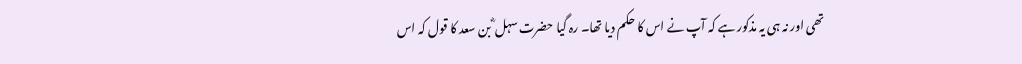تھی اور نہ ہی یہ مذکور ہے کہ آپ نے اس کا حکم دیا تھا۔ رہ گیا حضرت سہل ؓ بن سعد کا قول کہ اس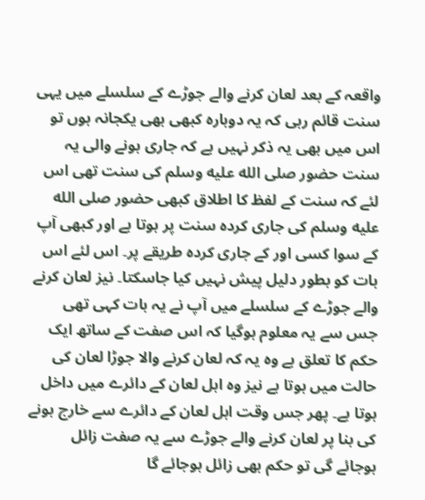واقعہ کے بعد لعان کرنے والے جوڑے کے سلسلے میں یہی سنت قائم رہی کہ یہ دوبارہ کبھی بھی یکجانہ ہوں تو اس میں بھی یہ ذکر نہیں ہے کہ جاری ہونے والی یہ سنت حضور صلى الله عليه وسلم کی سنت تھی اس لئے کہ سنت کے لفظ کا اطلاق کبھی حضور صلى الله عليه وسلم کی جاری کردہ سنت پر ہوتا ہے اور کبھی آپ کے سوا کسی اور کے جاری کردہ طریقے پر۔ اس لئے اس بات کو بطور دلیل پیش نہیں کیا جاسکتا۔ نیز لعان کرنے والے جوڑے کے سلسلے میں آپ نے یہ بات کہی تھی جس سے یہ معلوم ہوگیا کہ اس صفت کے ساتھ ایک حکم کا تعلق ہے وہ یہ کہ لعان کرنے والا جوڑا لعان کی حالت میں ہوتا ہے نیز وہ اہل لعان کے دائرے میں داخل ہوتا ہے۔ پھر جس وقت اہل لعان کے دائرے سے خارج ہونے کی بنا پر لعان کرنے والے جوڑے سے یہ صفت زائل ہوجائے گی تو حکم بھی زائل ہوجائے گا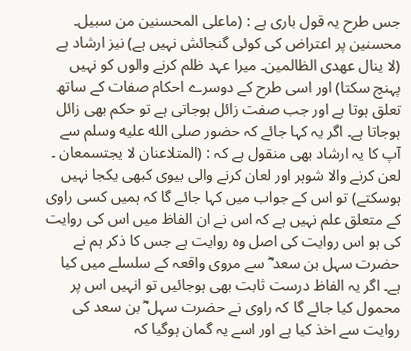جس طرح یہ قول باری ہے : (ماعلی المحسنین من سبیل۔ محسنین پر اعتراض کی کوئی گنجائش نہیں ہے) نیز ارشاد ہے (لا ینال عھدی الظالمین۔ میرا عہد ظلم کرنے والوں کو نہیں پہنچ سکتا) اور اسی طرح کے دوسرے احکام صفات کے ساتھ تعلق ہوتا ہے اور جب صفت زائل ہوجاتی ہے تو حکم بھی زائل ہوجاتا ہے۔ اگر یہ کہا جائے کہ حضور صلى الله عليه وسلم سے آپ کا یہ ارشاد بھی منقول ہے کہ : (المتلاعنان لا یجتسمعان ۔ لعن کرنے والا شوہر اور لعان کرنے والی بیوی کبھی یکجا نہیں ہوسکتے) تو اس کے جواب میں کہا جائے گا کہ ہمیں کسی راوی کے متعلق علم نہیں ہے کہ اس نے ان الفاظ میں اس کی روایت کی ہو اس روایت کی اصل وہ روایت ہے جس کا ذکر ہم نے حضرت سہل بن سعد ؓ سے مروی واقعہ کے سلسلے میں کیا ہے۔ اگر یہ الفاظ درست ثابت بھی ہوجائیں تو انہیں اس پر محمول کیا جائے گا کہ راوی نے حضرت سہل ؓ بن سعد کی روایت سے اخذ کیا ہے اور اسے یہ گمان ہوگیا کہ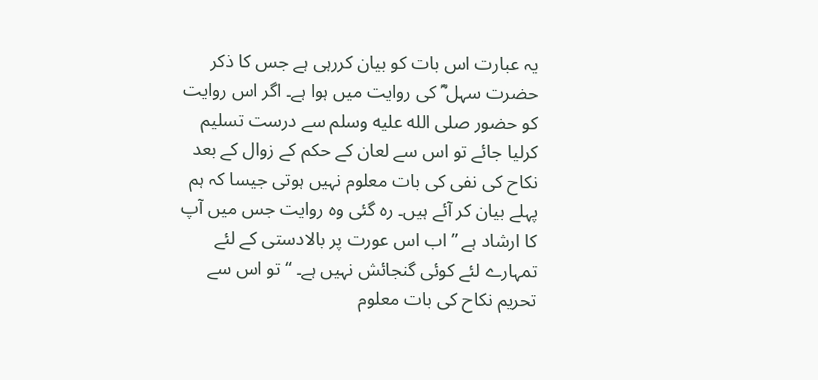یہ عبارت اس بات کو بیان کررہی ہے جس کا ذکر حضرت سہل ؓ کی روایت میں ہوا ہے۔ اگر اس روایت کو حضور صلى الله عليه وسلم سے درست تسلیم کرلیا جائے تو اس سے لعان کے حکم کے زوال کے بعد نکاح کی نفی کی بات معلوم نہیں ہوتی جیسا کہ ہم پہلے بیان کر آئے ہیں۔ رہ گئی وہ روایت جس میں آپ کا ارشاد ہے ” اب اس عورت پر بالادستی کے لئے تمہارے لئے کوئی گنجائش نہیں ہے۔ “ تو اس سے تحریم نکاح کی بات معلوم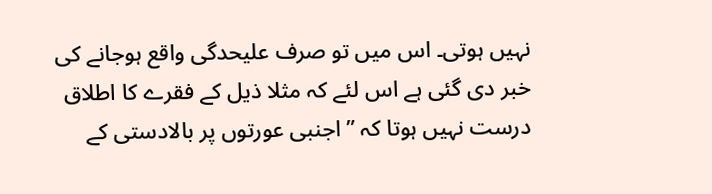نہیں ہوتی۔ اس میں تو صرف علیحدگی واقع ہوجانے کی خبر دی گئی ہے اس لئے کہ مثلا ذیل کے فقرے کا اطلاق درست نہیں ہوتا کہ ” اجنبی عورتوں پر بالادستی کے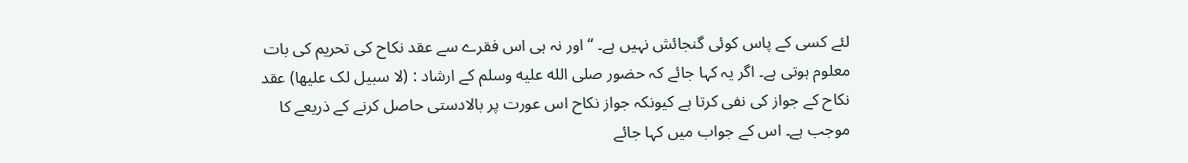لئے کسی کے پاس کوئی گنجائش نہیں ہے۔ “ اور نہ ہی اس فقرے سے عقد نکاح کی تحریم کی بات معلوم ہوتی ہے۔ اگر یہ کہا جائے کہ حضور صلى الله عليه وسلم کے ارشاد : (لا سبیل لک علیھا) عقد نکاح کے جواز کی نفی کرتا ہے کیونکہ جواز نکاح اس عورت پر بالادستی حاصل کرنے کے ذریعے کا موجب ہے۔ اس کے جواب میں کہا جائے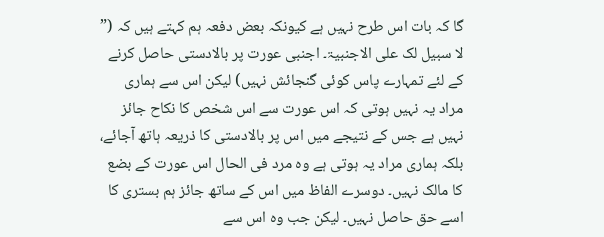گا کہ بات اس طرح نہیں ہے کیونکہ بعض دفعہ ہم کہتے ہیں کہ (” لا سبیل لک علی الاجنبیۃ۔ اجنبی عورت پر بالادستی حاصل کرنے کے لئے تمہارے پاس کوئی گنجائش نہیں) لیکن اس سے ہماری مراد یہ نہیں ہوتی کہ اس عورت سے اس شخص کا نکاح جائز نہیں ہے جس کے نتیجے میں اس پر بالادستی کا ذریعہ ہاتھ آجائے، بلکہ ہماری مراد یہ ہوتی ہے وہ مرد فی الحال اس عورت کے بضع کا مالک نہیں۔ دوسرے الفاظ میں اس کے ساتھ جائز ہم بستری کا اسے حق حاصل نہیں۔ لیکن جب وہ اس سے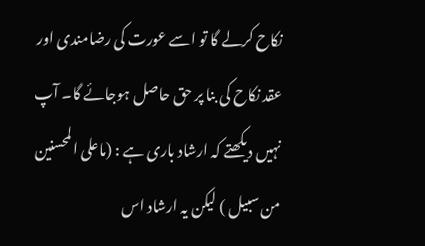نکاح کرلے گا تو اسے عورت کی رضامندی اور عقد نکاح کی بنا پر حق حاصل ہوجائے گا۔ آپ نہیں دیکھتے کہ ارشاد باری ہے : (ماعلی المحسنین من سبیل ) لیکن یہ ارشاد اس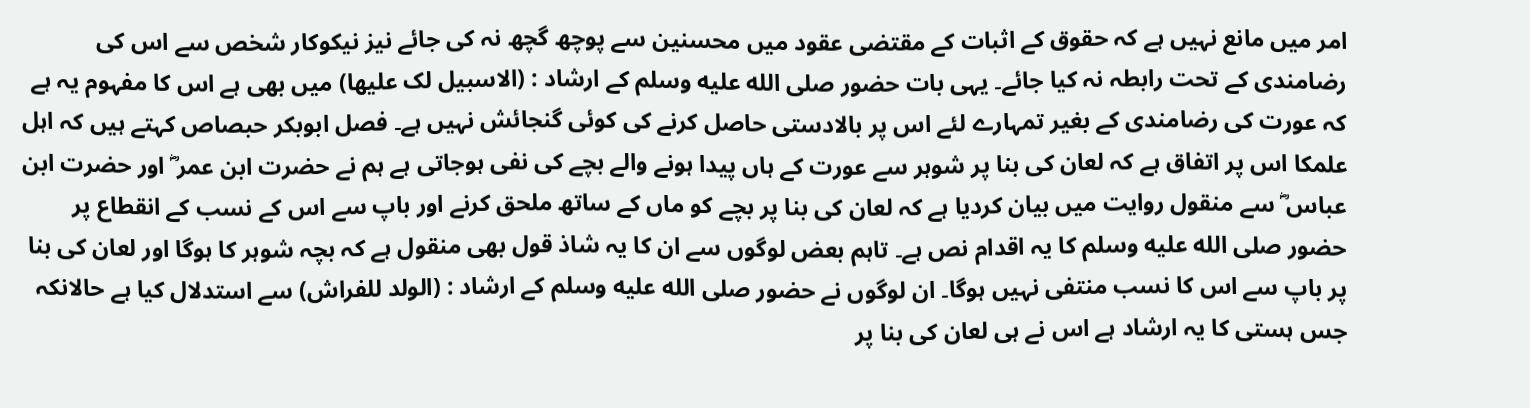امر میں مانع نہیں ہے کہ حقوق کے اثبات کے مقتضی عقود میں محسنین سے پوچھ گچھ نہ کی جائے نیز نیکوکار شخص سے اس کی رضامندی کے تحت رابطہ نہ کیا جائے۔ یہی بات حضور صلى الله عليه وسلم کے ارشاد : (الاسبیل لک علیھا) میں بھی ہے اس کا مفہوم یہ ہے کہ عورت کی رضامندی کے بغیر تمہارے لئے اس پر بالادستی حاصل کرنے کی کوئی گنجائش نہیں ہے۔ فصل ابوبکر حبصاص کہتے ہیں کہ اہل علمکا اس پر اتفاق ہے کہ لعان کی بنا پر شوہر سے عورت کے ہاں پیدا ہونے والے بچے کی نفی ہوجاتی ہے ہم نے حضرت ابن عمر ؓ اور حضرت ابن عباس ؓ سے منقول روایت میں بیان کردیا ہے کہ لعان کی بنا پر بچے کو ماں کے ساتھ ملحق کرنے اور باپ سے اس کے نسب کے انقطاع پر حضور صلى الله عليه وسلم کا یہ اقدام نص ہے۔ تاہم بعض لوگوں سے ان کا یہ شاذ قول بھی منقول ہے کہ بچہ شوہر کا ہوگا اور لعان کی بنا پر باپ سے اس کا نسب منتفی نہیں ہوگا۔ ان لوگوں نے حضور صلى الله عليه وسلم کے ارشاد : (الولد للفراش) سے استدلال کیا ہے حالانکہ جس ہستی کا یہ ارشاد ہے اس نے ہی لعان کی بنا پر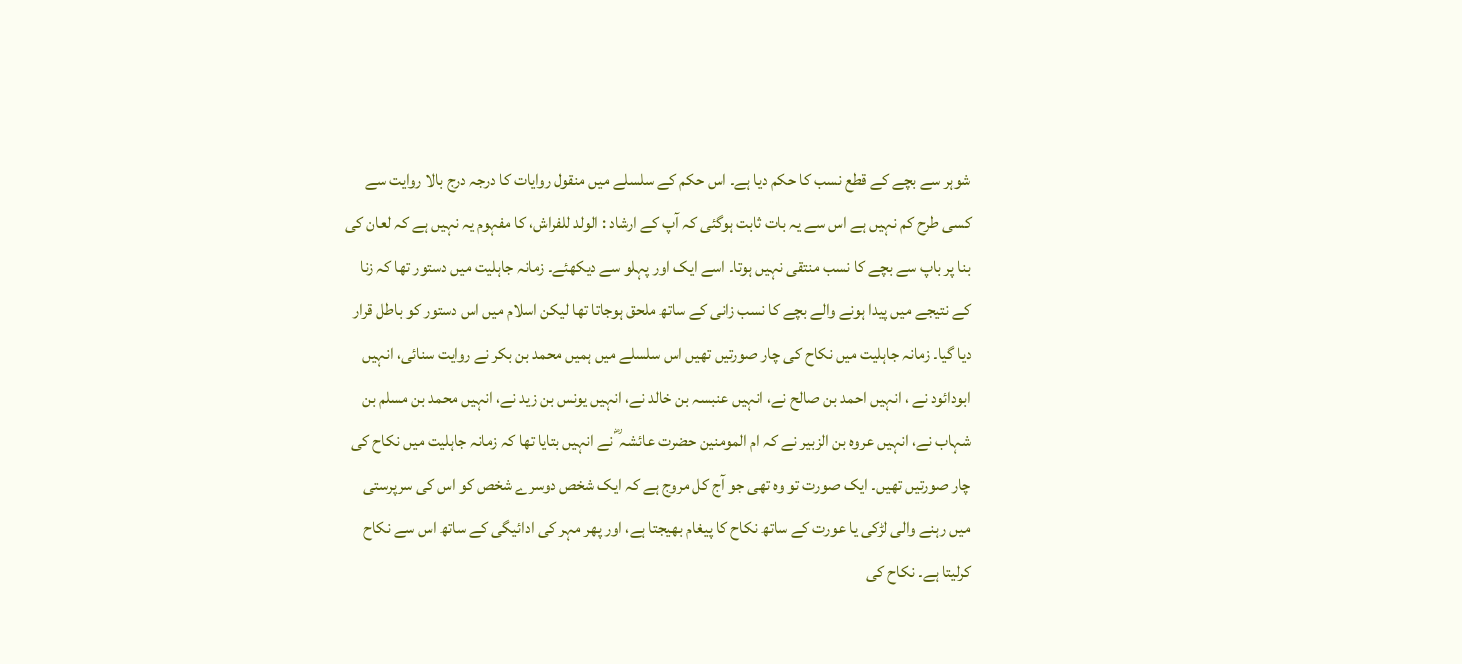شوہر سے بچے کے قطع نسب کا حکم دیا ہے۔ اس حکم کے سلسلے میں منقول روایات کا درجہ درج بالا روایت سے کسی طرح کم نہیں ہے اس سے یہ بات ثابت ہوگئی کہ آپ کے ارشاد : الولد للفراش، کا مفہوم یہ نہیں ہے کہ لعان کی بنا پر باپ سے بچے کا نسب منتقی نہیں ہوتا۔ اسے ایک اور پہلو سے دیکھئے۔ زمانہ جاہلیت میں دستور تھا کہ زنا کے نتیجے میں پیدا ہونے والے بچے کا نسب زانی کے ساتھ ملحق ہوجاتا تھا لیکن اسلام میں اس دستور کو باطل قرار دیا گیا۔ زمانہ جاہلیت میں نکاح کی چار صورتیں تھیں اس سلسلے میں ہمیں محمد بن بکر نے روایت سنائی، انہیں ابودائود نے ، انہیں احمد بن صالح نے، انہیں عنبسہ بن خالد نے، انہیں یونس بن زید نے، انہیں محمد بن مسلم بن شہاب نے، انہیں عروہ بن الزبیر نے کہ ام المومنین حضرت عائشہ ؓ نے انہیں بتایا تھا کہ زمانہ جاہلیت میں نکاح کی چار صورتیں تھیں۔ ایک صورت تو وہ تھی جو آج کل مروج ہے کہ ایک شخص دوسرے شخص کو اس کی سرپرستی میں رہنے والی لڑکی یا عورت کے ساتھ نکاح کا پیغام بھیجتا ہے، اور پھر مہر کی ادائیگی کے ساتھ اس سے نکاح کرلیتا ہے۔ نکاح کی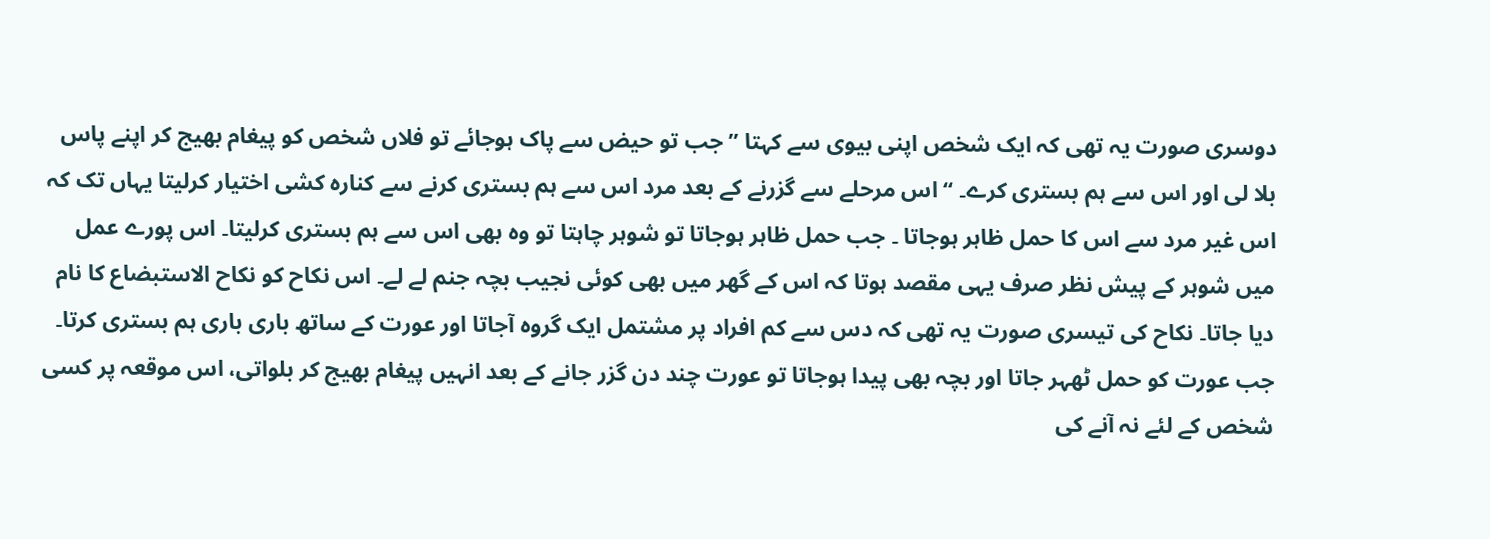دوسری صورت یہ تھی کہ ایک شخص اپنی بیوی سے کہتا ” جب تو حیض سے پاک ہوجائے تو فلاں شخص کو پیغام بھیج کر اپنے پاس بلا لی اور اس سے ہم بستری کرے۔ “ اس مرحلے سے گزرنے کے بعد مرد اس سے ہم بستری کرنے سے کنارہ کشی اختیار کرلیتا یہاں تک کہ اس غیر مرد سے اس کا حمل ظاہر ہوجاتا ۔ جب حمل ظاہر ہوجاتا تو شوہر چاہتا تو وہ بھی اس سے ہم بستری کرلیتا۔ اس پورے عمل میں شوہر کے پیش نظر صرف یہی مقصد ہوتا کہ اس کے گھر میں بھی کوئی نجیب بچہ جنم لے لے۔ اس نکاح کو نکاح الاستبضاع کا نام دیا جاتا۔ نکاح کی تیسری صورت یہ تھی کہ دس سے کم افراد پر مشتمل ایک گروہ آجاتا اور عورت کے ساتھ باری باری ہم بستری کرتا۔ جب عورت کو حمل ٹھہر جاتا اور بچہ بھی پیدا ہوجاتا تو عورت چند دن گزر جانے کے بعد انہیں پیغام بھیج کر بلواتی، اس موقعہ پر کسی شخص کے لئے نہ آنے کی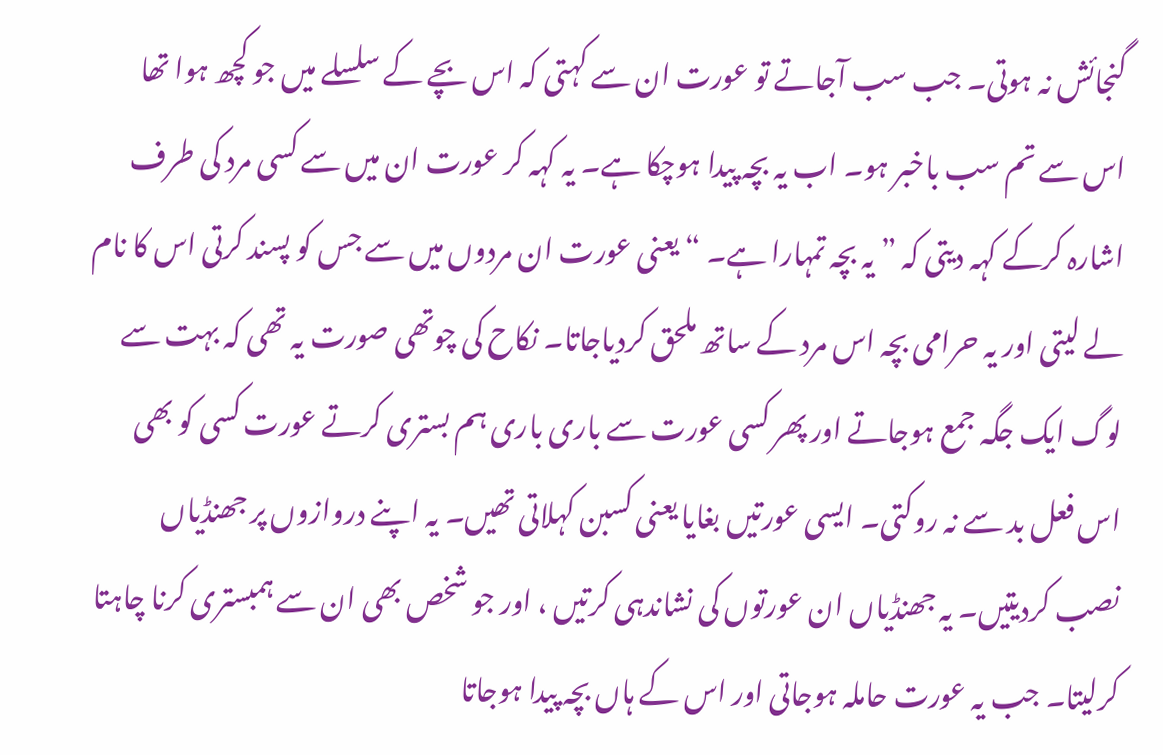گنجائش نہ ہوتی۔ جب سب آجاتے تو عورت ان سے کہتی کہ اس بچے کے سلسلے میں جو کچھ ہوا تھا اس سے تم سب باخبر ہو۔ اب یہ بچہ پیدا ہوچکا ہے۔ یہ کہہ کر عورت ان میں سے کسی مرد کی طرف اشارہ کرکے کہہ دیتی کہ ” یہ بچہ تمہارا ہے۔ “ یعنی عورت ان مردوں میں سے جس کو پسند کرتی اس کا نام لے لیتی اور یہ حرامی بچہ اس مرد کے ساتھ ملحق کردیاجاتا۔ نکاح کی چوتھی صورت یہ تھی کہ بہت سے لوگ ایک جگہ جمع ہوجاتے اور پھر کسی عورت سے باری باری ہم بستری کرتے عورت کسی کو بھی اس فعل بد سے نہ روکتی۔ ایسی عورتیں بغایا یعنی کسبن کہلاتی تھیں۔ یہ اپنے دروازوں پر جھنڈیاں نصب کردیتیں۔ یہ جھنڈیاں ان عورتوں کی نشاندہی کرتیں ، اور جو شخص بھی ان سے ہمبستری کرنا چاہتا کرلیتا۔ جب یہ عورت حاملہ ہوجاتی اور اس کے ہاں بچہ پیدا ہوجاتا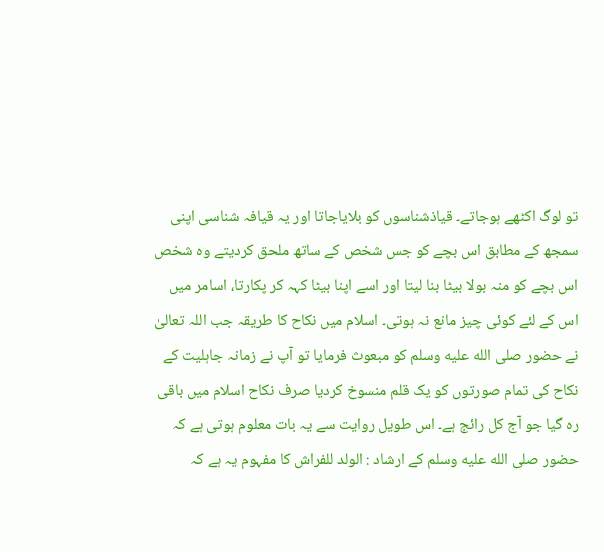تو لوگ اکٹھے ہوجاتے۔ قیاذشناسوں کو بلایاجاتا اور یہ قیافہ شناسی اپنی سمجھ کے مطابق اس بچے کو جس شخص کے ساتھ ملحق کردیتے وہ شخص اس بچے کو منہ بولا بیٹا بنا لیتا اور اسے اپنا بیٹا کہہ کر پکارتا، اسامر میں اس کے لئے کوئی چیز مانع نہ ہوتی۔ اسلام میں نکاح کا طریقہ جب اللہ تعالیٰ نے حضور صلى الله عليه وسلم کو مبعوث فرمایا تو آپ نے زمانہ جاہلیت کے نکاح کی تمام صورتوں کو یک قلم منسوخ کردیا صرف نکاح اسلام میں باقی رہ گیا جو آج کل رائج ہے۔ اس طویل روایت سے یہ بات معلوم ہوتی ہے کہ حضور صلى الله عليه وسلم کے ارشاد : الولد للفراش کا مفہوم یہ ہے کہ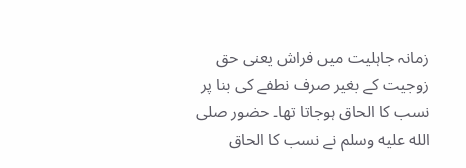زمانہ جاہلیت میں فراش یعنی حق زوجیت کے بغیر صرف نطفے کی بنا پر نسب کا الحاق ہوجاتا تھا۔ حضور صلى الله عليه وسلم نے نسب کا الحاق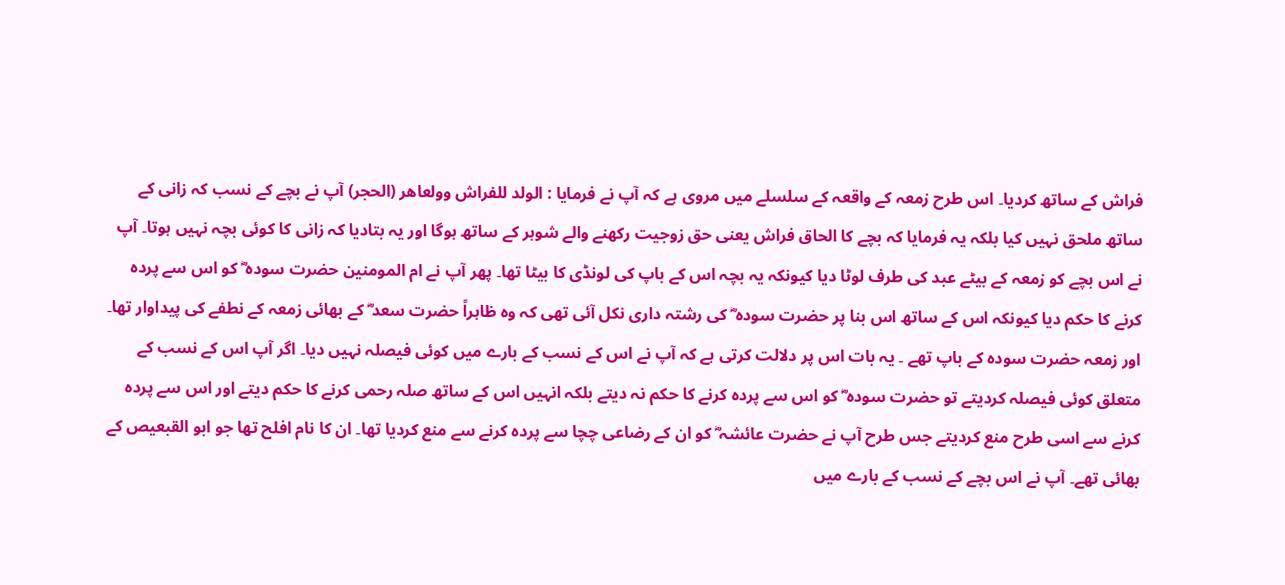فراش کے ساتھ کردیا۔ اس طرح زمعہ کے واقعہ کے سلسلے میں مروی ہے کہ آپ نے فرمایا : الولد للفراش وولعاھر (الحجر) آپ نے بچے کے نسب کہ زانی کے ساتھ ملحق نہیں کیا بلکہ یہ فرمایا کہ بچے کا الحاق فراش یعنی حق زوجیت رکھنے والے شوہر کے ساتھ ہوگا اور یہ بتادیا کہ زانی کا کوئی بچہ نہیں ہوتا۔ آپ نے اس بچے کو زمعہ کے بیٹے عبد کی طرف لوٹا دیا کیونکہ یہ بچہ اس کے باپ کی لونڈی کا بیٹا تھا۔ پھر آپ نے ام المومنین حضرت سودہ ؓ کو اس سے پردہ کرنے کا حکم دیا کیونکہ اس کے ساتھ اس بنا پر حضرت سودہ ؓ کی رشتہ داری نکل آئی تھی کہ وہ ظاہراً حضرت سعد ؓ کے بھائی زمعہ کے نطفے کی پیداوار تھا۔ اور زمعہ حضرت سودہ کے باپ تھے ۔ یہ بات اس پر دلالت کرتی ہے کہ آپ نے اس کے نسب کے بارے میں کوئی فیصلہ نہیں دیا۔ اگر آپ اس کے نسب کے متعلق کوئی فیصلہ کردیتے تو حضرت سودہ ؓ کو اس سے پردہ کرنے کا حکم نہ دیتے بلکہ انہیں اس کے ساتھ صلہ رحمی کرنے کا حکم دیتے اور اس سے پردہ کرنے سے اسی طرح منع کردیتے جس طرح آپ نے حضرت عائشہ ؓ کو ان کے رضاعی چچا سے پردہ کرنے سے منع کردیا تھا۔ ان کا نام افلح تھا جو ابو القبعیص کے بھائی تھے۔ آپ نے اس بچے کے نسب کے بارے میں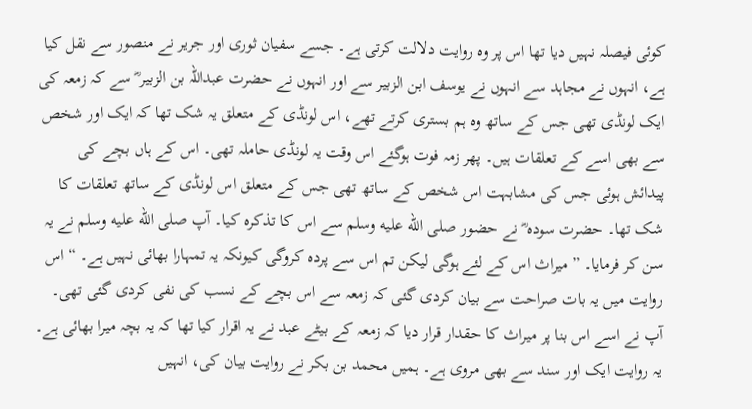کوئی فیصلہ نہیں دیا تھا اس پر وہ روایت دلالت کرتی ہے۔ جسے سفیان ثوری اور جریر نے منصور سے نقل کیا ہے، انہوں نے مجاہد سے انہوں نے یوسف ابن الزبیر سے اور انہوں نے حضرت عبداللہ بن الزبیر ؓ سے کہ زمعہ کی ایک لونڈی تھی جس کے ساتھ وہ ہم بستری کرتے تھے، اس لونڈی کے متعلق یہ شک تھا کہ ایک اور شخص سے بھی اسے کے تعلقات ہیں۔ پھر زمہ فوت ہوگئے اس وقت یہ لونڈی حاملہ تھی۔ اس کے ہاں بچے کی پیدائش ہوئی جس کی مشابہت اس شخص کے ساتھ تھی جس کے متعلق اس لونڈی کے ساتھ تعلقات کا شک تھا۔ حضرت سودہ ؓ نے حضور صلى الله عليه وسلم سے اس کا تذکرہ کیا۔ آپ صلى الله عليه وسلم نے یہ سن کر فرمایا۔ ” میراث اس کے لئے ہوگی لیکن تم اس سے پردہ کروگی کیونکہ یہ تمہارا بھائی نہیں ہے۔ “ اس روایت میں یہ بات صراحت سے بیان کردی گئی کہ زمعہ سے اس بچے کے نسب کی نفی کردی گئی تھی۔ آپ نے اسے اس بنا پر میراث کا حقدار قرار دیا کہ زمعہ کے بیٹے عبد نے یہ اقرار کیا تھا کہ یہ بچہ میرا بھائی ہے۔ یہ روایت ایک اور سند سے بھی مروی ہے۔ ہمیں محمد بن بکر نے روایت بیان کی، انہیں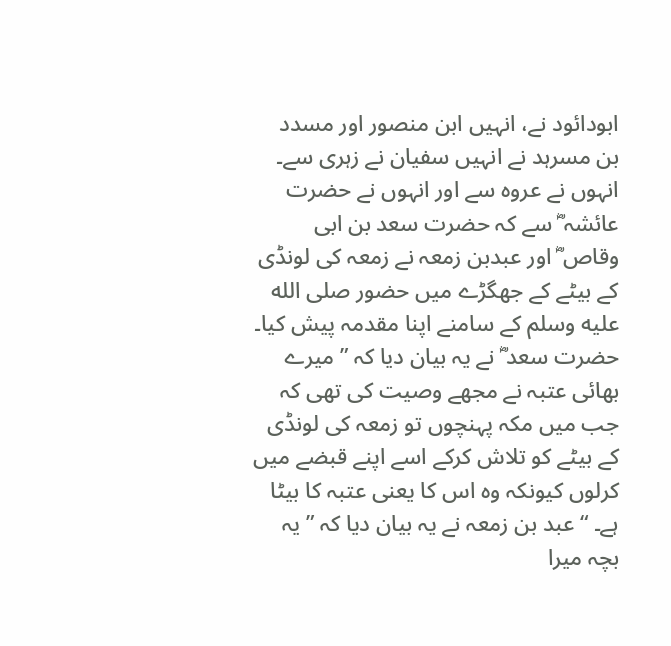ابودائود نے، انہیں ابن منصور اور مسدد بن مسرہد نے انہیں سفیان نے زہری سے۔ انہوں نے عروہ سے اور انہوں نے حضرت عائشہ ؓ سے کہ حضرت سعد بن ابی وقاص ؓ اور عبدبن زمعہ نے زمعہ کی لونڈی کے بیٹے کے جھگڑے میں حضور صلى الله عليه وسلم کے سامنے اپنا مقدمہ پیش کیا۔ حضرت سعد ؓ نے یہ بیان دیا کہ ” میرے بھائی عتبہ نے مجھے وصیت کی تھی کہ جب میں مکہ پہنچوں تو زمعہ کی لونڈی کے بیٹے کو تلاش کرکے اسے اپنے قبضے میں کرلوں کیونکہ وہ اس کا یعنی عتبہ کا بیٹا ہے۔ “ عبد بن زمعہ نے یہ بیان دیا کہ ” یہ بچہ میرا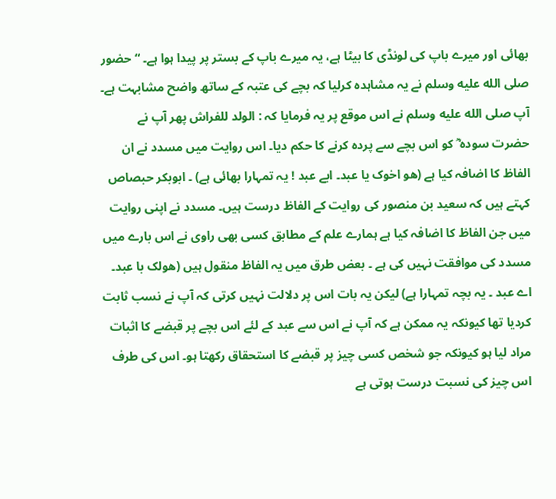بھائی اور میرے باپ کی لونڈی کا بیٹا ہے، یہ میرے باپ کے بستر پر پیدا ہوا ہے۔ “ حضور صلى الله عليه وسلم نے یہ مشاہدہ کرلیا کہ بچے کی عتبہ کے ساتھ واضح مشابہت ہے۔ آپ صلى الله عليه وسلم نے اس موقع پر یہ فرمایا کہ : الولد للفراش پھر آپ نے حضرت سودہ ؓ کو اس بچے سے پردہ کرنے کا حکم دیا۔ اس روایت میں مسدد نے ان الفاظ کا اضافہ کیا ہے (ھو اخوک یا عبد۔ ابے عبد ! یہ تمہارا بھائی ہے) ۔ ابوبکر حبصاص کہتے ہیں کہ سعید بن منصور کی روایت کے الفاظ درست ہیں۔ مسدد نے اپنی روایت میں جن الفاظ کا اضافہ کیا ہے ہمارے علم کے مطابق کسی بھی راوی نے اس بارے میں مسدد کی موافقت نہیں کی ہے ۔ بعض طرق میں یہ الفاظ منقول ہیں (ھولک با عبد۔ اے عبد ۔ یہ بچہ تمہارا ہے) لیکن یہ بات اس پر دلالت نہیں کرتی کہ آپ نے نسب ثابت کردیا تھا کیونکہ یہ ممکن ہے کہ آپ نے اس سے عبد کے لئے اس بچے پر قبضے کا اثبات مراد لیا ہو کیونکہ جو شخص کسی چیز پر قبضے کا استحقاق رکھتا ہو۔ اس کی طرف اس چیز کی نسبت درست ہوتی ہے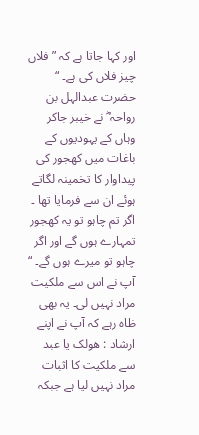اور کہا جاتا ہے کہ ” فلاں چیز فلاں کی ہے۔ “ حضرت عبدالہل بن رواحہ ؓ نے خیبر جاکر وہاں کے یہودیوں کے باغات میں کھجور کی پیداوار کا تخمینہ لگاتے ہوئے ان سے فرمایا تھا ۔ اگر تم چاہو تو یہ کھجور تمہارے ہوں گے اور اگر چاہو تو میرے ہوں گے۔ “ آپ نے اس سے ملکیت مراد نہیں لی۔ یہ بھی ظاہ رہے کہ آپ نے اپنے ارشاد : ھولک یا عبد سے ملکیت کا اثبات مراد نہیں لیا ہے جبکہ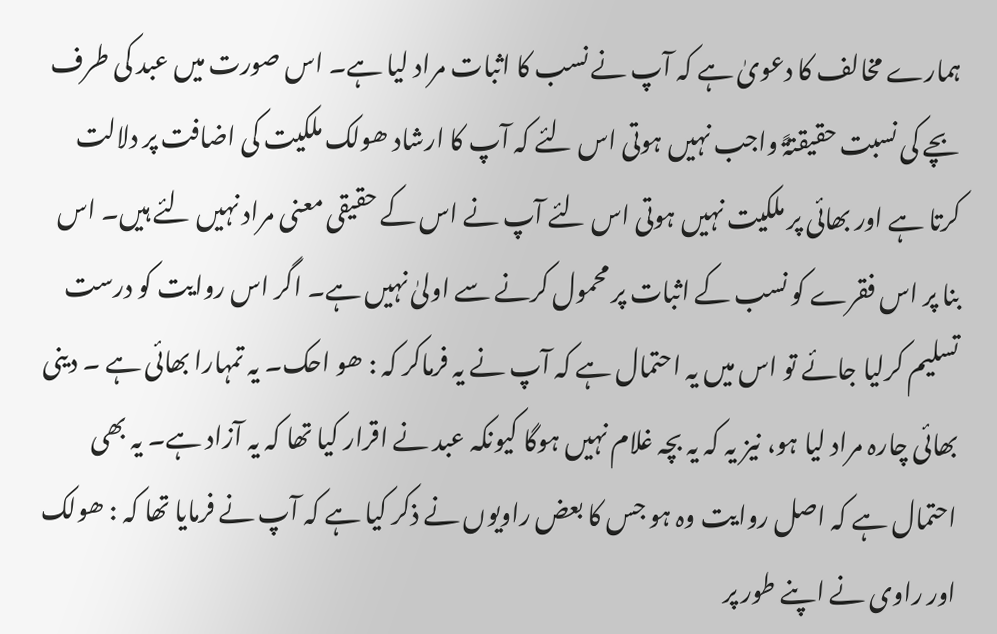ہمارے مخالف کا دعویٰ ہے کہ آپ نے نسب کا اثبات مراد لیا ہے۔ اس صورت میں عبد کی طرف بچے کی نسبت حقیقتۃً واجب نہیں ہوتی اس لئے کہ آپ کا ارشاد ھولک ملکیت کی اضافت پر دلالت کرتا ہے اور بھائی پر ملکیت نہیں ہوتی اس لئے آپ نے اس کے حقیقی معنی مراد نہیں لئے ہیں۔ اس بنا پر اس فقرے کو نسب کے اثبات پر محمول کرنے سے اولیٰ نہیں ہے۔ اگر اس روایت کو درست تسلیم کرلیا جائے تو اس میں یہ احتمال ہے کہ آپ نے یہ فرماکر کہ : ھو احک۔ یہ تمہارا بھائی ہے ۔ دینی بھائی چارہ مراد لیا ہو، نیز یہ کہ یہ بچہ غلام نہیں ہوگا کیونکہ عبد نے اقرار کیا تھا کہ یہ آزاد ہے۔ یہ بھی احتمال ہے کہ اصل روایت وہ ہو جس کا بعض راویوں نے ذکر کیا ہے کہ آپ نے فرمایا تھا کہ : ھولک اور راوی نے اپنے طور پر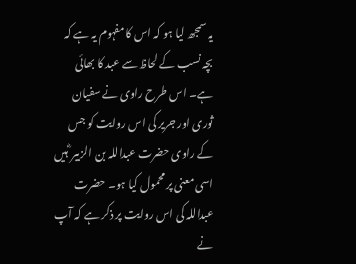یہ سمجھ لیا ہو کہ اس کا مفہوم یہ ہے کہ بچہ نسب کے لحاظ سے عبد کا بھائی ہے۔ اس طرح راوی نے سفیان ثوری اور جریر کی اس روایت کو جس کے راوی حضرت عبداللہ بن الزبیر ؓ ہیں اسی معنی پر محمول کیا ہو۔ حضرت عبداللہ کی اس روایت پر ذکر ہے کہ آپ نے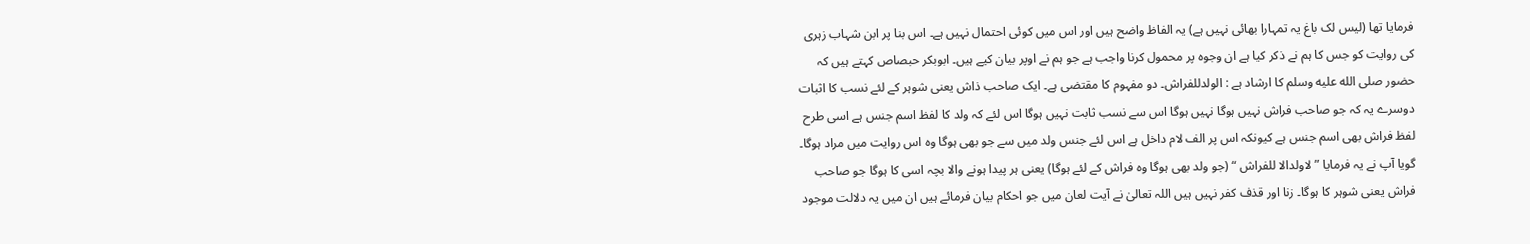فرمایا تھا (لیس لک باغ یہ تمہارا بھائی نہیں ہے) یہ الفاظ واضح ہیں اور اس میں کوئی احتمال نہیں ہے۔ اس بنا پر ابن شہاب زہری کی روایت کو جس کا ہم نے ذکر کیا ہے ان وجوہ پر محمول کرنا واجب ہے جو ہم نے اوپر بیان کیے ہیں۔ ابوبکر حبصاص کہتے ہیں کہ حضور صلى الله عليه وسلم کا ارشاد ہے : الولدللفراش۔ دو مفہوم کا مقتضی ہے۔ ایک صاحب ذاش یعنی شوہر کے لئے نسب کا اثبات دوسرے یہ کہ جو صاحب فراش نہیں ہوگا نہیں ہوگا اس سے نسب ثابت نہیں ہوگا اس لئے کہ ولد کا لفظ اسم جنس ہے اسی طرح لفظ فراش بھی اسم جنس ہے کیونکہ اس پر الف لام داخل ہے اس لئے جنس ولد میں سے جو بھی ہوگا وہ اس روایت میں مراد ہوگا۔ گویا آپ نے یہ فرمایا ” لاولدالا للفراش “ (جو ولد بھی ہوگا وہ فراش کے لئے ہوگا) یعنی ہر پیدا ہونے والا بچہ اسی کا ہوگا جو صاحب فراش یعنی شوہر کا ہوگا۔ زنا اور قذف کفر نہیں ہیں اللہ تعالیٰ نے آیت لعان میں جو احکام بیان فرمائے ہیں ان میں یہ دلالت موجود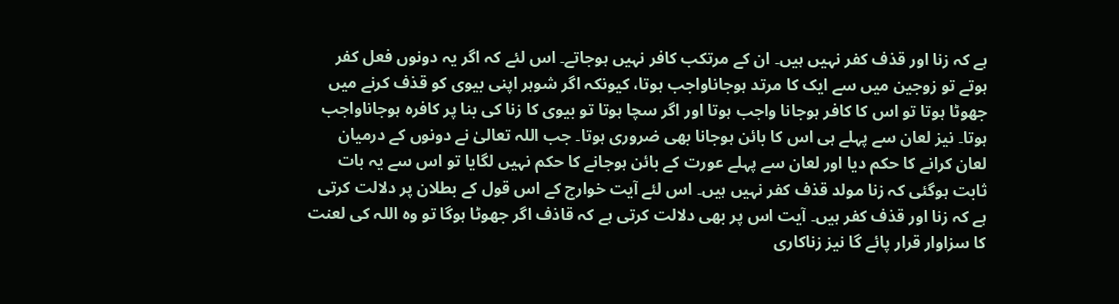ہے کہ زنا اور قذف کفر نہیں ہیں۔ ان کے مرتکب کافر نہیں ہوجاتے۔ اس لئے کہ اگر یہ دونوں فعل کفر ہوتے تو زوجین میں سے ایک کا مرتد ہوجاناواجب ہوتا، کیونکہ اگر شوہر اپنی بیوی کو قذف کرنے میں جھوٹا ہوتا تو اس کا کافر ہوجانا واجب ہوتا اور اگر سچا ہوتا تو بیوی کا زنا کی بنا پر کافرہ ہوجاناواجب ہوتا۔ نیز لعان سے پہلے ہی اس کا بائن ہوجانا بھی ضروری ہوتا۔ جب اللہ تعالیٰ نے دونوں کے درمیان لعان کرانے کا حکم دیا اور لعان سے پہلے عورت کے بائن ہوجانے کا حکم نہیں لگایا تو اس سے یہ بات ثابت ہوگئی کہ زنا مولد قذف کفر نہیں ہیں۔ اس لئے آیت خوارج کے اس قول کے بطلان پر دلالت کرتی ہے کہ زنا اور قذف کفر ہیں۔ آیت اس پر بھی دلالت کرتی ہے کہ قاذف اگر جھوٹا ہوگا تو وہ اللہ کی لعنت کا سزاوار قرار پائے گا نیز زناکاری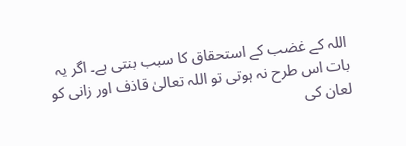اللہ کے غضب کے استحقاق کا سبب بنتی ہے۔ اگر یہ بات اس طرح نہ ہوتی تو اللہ تعالیٰ قاذف اور زانی کو لعان کی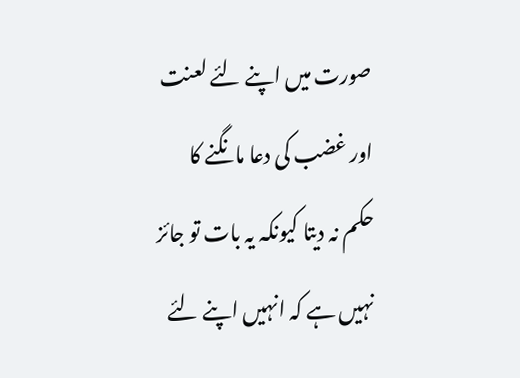صورت میں اپنے لئے لعنت اور غضب کی دعا مانگنے کا حکم نہ دیتا کیونکہ یہ بات تو جائز نہیں ہے کہ انہیں اپنے لئے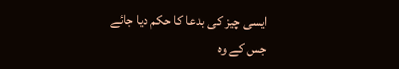ایسی چیز کی بدعا کا حکم دیا جائے جس کے وہ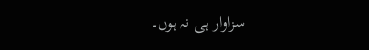سزاوار ہی نہ ہوں۔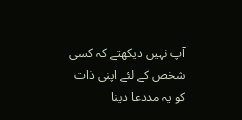آپ نہیں دیکھتے کہ کسی شخص کے لئے اپنی ذات کو یہ مددعا دینا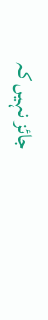جائز نہیں کہ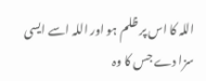اللہ کا اس پر ظلم ہو اور اللہ اسے ایسی سزا دے جس کا وہ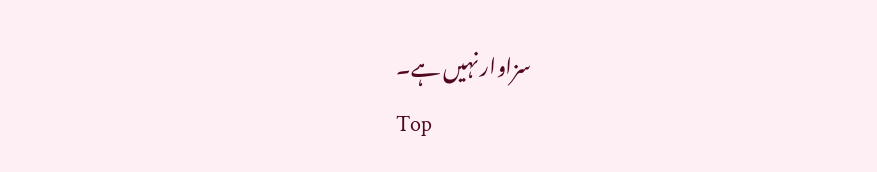سزاوار نہیں ہے۔
Top